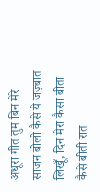अधूरा गीत तुम बिन मेरे साजन बोलो कैसे ये जज़्बात लिखूँ, दिन मेरा कैसा बीता कैसे बीती रात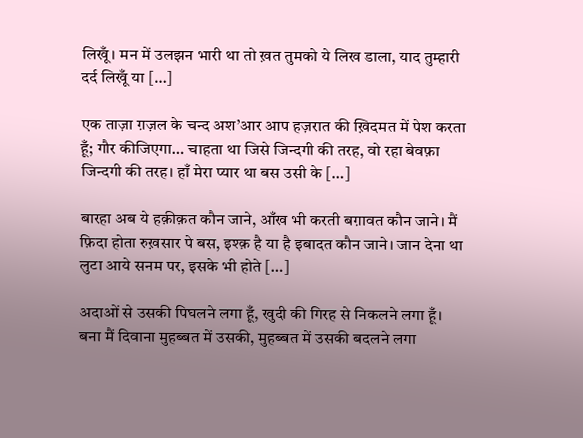लिखूँ। मन में उलझन भारी था तो ख़त तुमको ये लिख डाला, याद तुम्हारी दर्द लिखूँ या […]

एक ताज़ा ग़ज़ल के चन्द अश’आर आप हज़रात की ख़िदमत में पेश करता हूँ; गौर कीजिएगा… चाहता था जिसे जिन्दगी की तरह, वो रहा बेवफ़ा जिन्दगी की तरह। हाँ मेरा प्यार था बस उसी के […]

बारहा अब ये हक़ीक़त कौन जाने, आँख भी करती बग़ावत कौन जाने। मैं फ़िदा होता रुख़सार पे बस, इश्क़ है या है इबादत कौन जाने। जान देना था लुटा आये सनम पर, इसके भी होते […]

अदाओं से उसकी पिघलने लगा हूँ, खुदी की गिरह से निकलने लगा हूँ। बना मैं दिवाना मुहब्बत में उसकी, मुहब्बत में उसकी बदलने लगा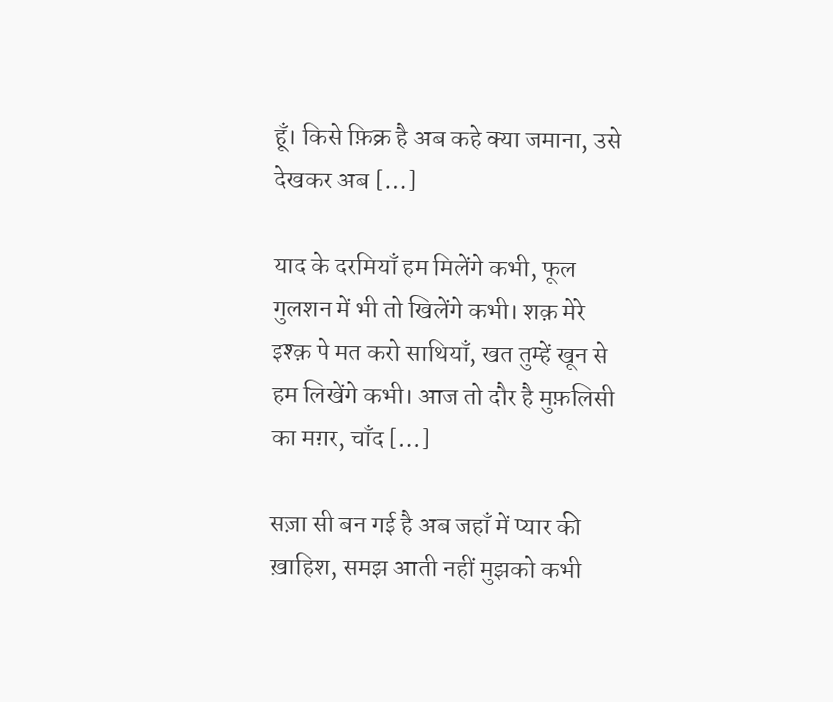हूँ। किसे फ़िक्र है अब कहे क्या जमाना, उसे देखकर अब […]

याद के दरमियाँ हम मिलेंगे कभी, फूल गुलशन में भी तो खिलेंगे कभी। शक़ मेरे इश्क़ पे मत करो साथियाँ, खत तुम्हें खून से हम लिखेंगे कभी। आज तो दौर है मुफ़लिसी का मग़र, चाँद […]

सज़ा सी बन गई है अब जहाँ में प्यार की ख़ाहिश, समझ आती नहीं मुझको कभी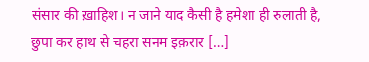संसार की ख़ाहिश। न जाने याद कैसी है हमेशा ही रुलाती है, छुपा कर हाथ से चहरा सनम इक़रार […]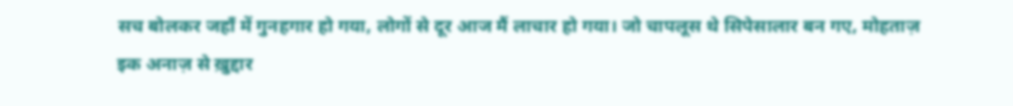सच बोलकर जहाँ में गुनहगार हो गया, लोगों से दूर आज मैं लाचार हो गया। जो चापलूस थे सिपेसालार बन गए, मोहताज़ इक अनाज़ से ख़ुद्दार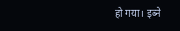हो गया। इब्ने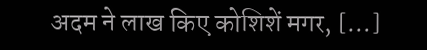अदम ने लाख किए कोशिशें मगर, […]